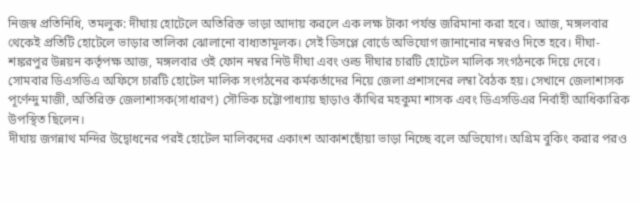নিজস্ব প্রতিনিধি, তমলুক: দীঘায় হোটেলে অতিরিক্ত ভাড়া আদায় করলে এক লক্ষ টাকা পর্যন্ত জরিমানা করা হবে। আজ, মঙ্গলবার থেকেই প্রতিটি হোটেলে ভাড়ার তালিকা ঝোলানো বাধ্যতামূলক। সেই ডিসপ্লে বোর্ডে অভিযোগ জানানোর নম্বরও দিতে হবে। দীঘা-শঙ্করপুর উন্নয়ন কর্তৃপক্ষ আজ, মঙ্গলবার ওই ফোন নম্বর নিউ দীঘা এবং ওল্ড দীঘার চারটি হোটেল মালিক সংগঠনকে দিয়ে দেবে। সোমবার ডিএসডিএ অফিসে চারটি হোটেল মালিক সংগঠনের কর্মকর্তাদের নিয়ে জেলা প্রশাসনের লম্বা বৈঠক হয়। সেখানে জেলাশাসক পূর্ণেন্দু মাজী, অতিরিক্ত জেলাশাসক(সাধারণ) সৌভিক চট্টোপাধ্যায় ছাড়াও কাঁথির মহকুমা শাসক এবং ডিএসডিএর নির্বাহী আধিকারিক উপস্থিত ছিলেন।
দীঘায় জগন্নাথ মন্দির উদ্বোধনের পরই হোটেল মালিকদের একাংশ আকাশছোঁয়া ভাড়া নিচ্ছে বলে অভিযোগ। অগ্রিম বুকিং করার পরও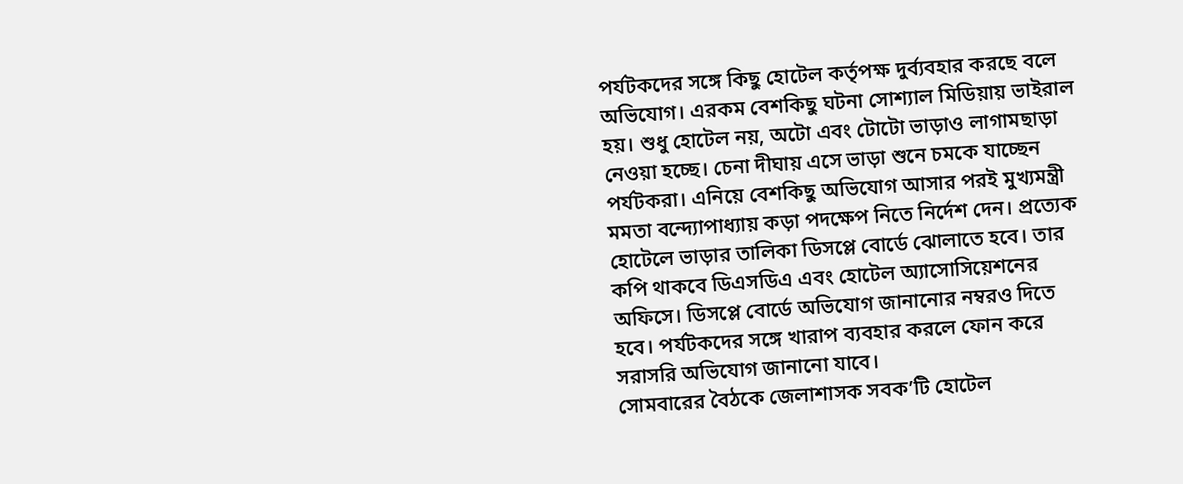পর্যটকদের সঙ্গে কিছু হোটেল কর্তৃপক্ষ দুর্ব্যবহার করছে বলে অভিযোগ। এরকম বেশকিছু ঘটনা সোশ্যাল মিডিয়ায় ভাইরাল হয়। শুধু হোটেল নয়, অটো এবং টোটো ভাড়াও লাগামছাড়া নেওয়া হচ্ছে। চেনা দীঘায় এসে ভাড়া শুনে চমকে যাচ্ছেন পর্যটকরা। এনিয়ে বেশকিছু অভিযোগ আসার পরই মুখ্যমন্ত্রী মমতা বন্দ্যোপাধ্যায় কড়া পদক্ষেপ নিতে নির্দেশ দেন। প্রত্যেক হোটেলে ভাড়ার তালিকা ডিসপ্লে বোর্ডে ঝোলাতে হবে। তার কপি থাকবে ডিএসডিএ এবং হোটেল অ্যাসোসিয়েশনের অফিসে। ডিসপ্লে বোর্ডে অভিযোগ জানানোর নম্বরও দিতে হবে। পর্যটকদের সঙ্গে খারাপ ব্যবহার করলে ফোন করে সরাসরি অভিযোগ জানানো যাবে।
সোমবারের বৈঠকে জেলাশাসক সবক’টি হোটেল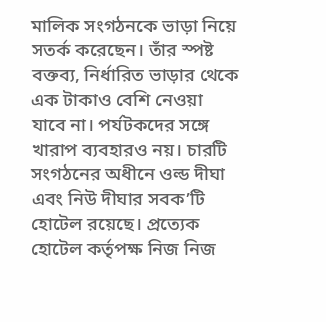মালিক সংগঠনকে ভাড়া নিয়ে সতর্ক করেছেন। তাঁর স্পষ্ট বক্তব্য, নির্ধারিত ভাড়ার থেকে এক টাকাও বেশি নেওয়া যাবে না। পর্যটকদের সঙ্গে খারাপ ব্যবহারও নয়। চারটি সংগঠনের অধীনে ওল্ড দীঘা এবং নিউ দীঘার সবক’টি হোটেল রয়েছে। প্রত্যেক হোটেল কর্তৃপক্ষ নিজ নিজ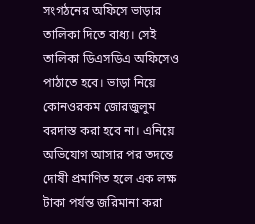সংগঠনের অফিসে ভাড়ার তালিকা দিতে বাধ্য। সেই তালিকা ডিএসডিএ অফিসেও পাঠাতে হবে। ভাড়া নিয়ে কোনওরকম জোরজুলুম বরদাস্ত করা হবে না। এনিয়ে অভিযোগ আসার পর তদন্তে দোষী প্রমাণিত হলে এক লক্ষ টাকা পর্যন্ত জরিমানা করা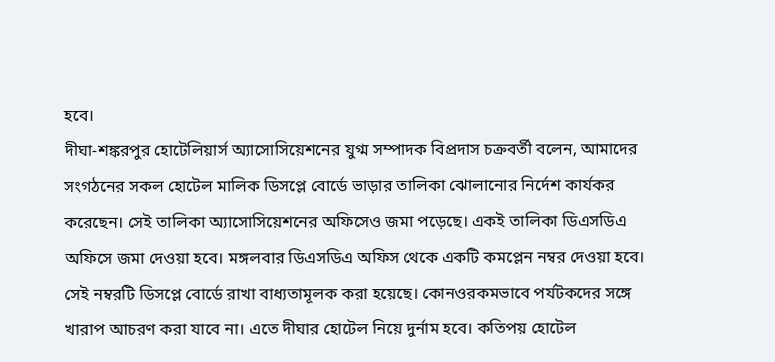হবে।
দীঘা-শঙ্করপুর হোটেলিয়ার্স অ্যাসোসিয়েশনের যুগ্ম সম্পাদক বিপ্রদাস চক্রবর্তী বলেন, আমাদের সংগঠনের সকল হোটেল মালিক ডিসপ্লে বোর্ডে ভাড়ার তালিকা ঝোলানোর নির্দেশ কার্যকর করেছেন। সেই তালিকা অ্যাসোসিয়েশনের অফিসেও জমা পড়েছে। একই তালিকা ডিএসডিএ অফিসে জমা দেওয়া হবে। মঙ্গলবার ডিএসডিএ অফিস থেকে একটি কমপ্লেন নম্বর দেওয়া হবে। সেই নম্বরটি ডিসপ্লে বোর্ডে রাখা বাধ্যতামূলক করা হয়েছে। কোনওরকমভাবে পর্যটকদের সঙ্গে খারাপ আচরণ করা যাবে না। এতে দীঘার হোটেল নিয়ে দুর্নাম হবে। কতিপয় হোটেল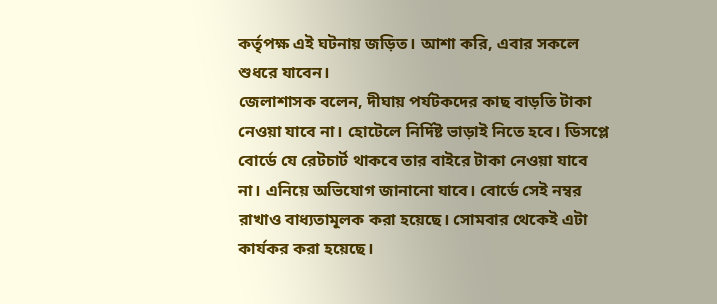কর্তৃপক্ষ এই ঘটনায় জড়িত। আশা করি, এবার সকলে শুধরে যাবেন।
জেলাশাসক বলেন, দীঘায় পর্যটকদের কাছ বাড়তি টাকা নেওয়া যাবে না। হোটেলে নির্দিষ্ট ভাড়াই নিতে হবে। ডিসপ্লে বোর্ডে যে রেটচার্ট থাকবে তার বাইরে টাকা নেওয়া যাবে না। এনিয়ে অভিযোগ জানানো যাবে। বোর্ডে সেই নম্বর রাখাও বাধ্যতামূলক করা হয়েছে। সোমবার থেকেই এটা কার্যকর করা হয়েছে।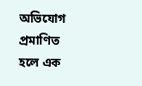অভিযোগ প্রমাণিত হলে এক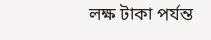লক্ষ টাকা পর্যন্ত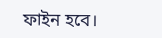ফাইন হবে।